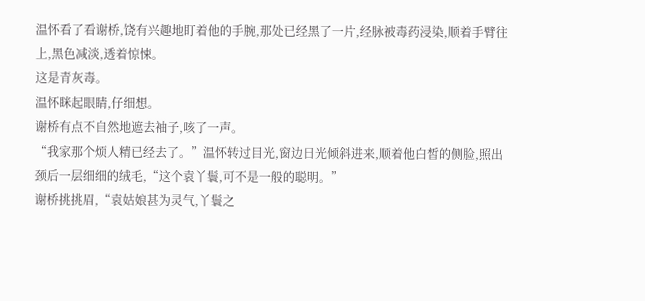温怀看了看谢桥,饶有兴趣地盯着他的手腕,那处已经黑了一片,经脉被毒药浸染,顺着手臂往上,黑色减淡,透着惊悚。
这是青灰毒。
温怀眯起眼睛,仔细想。
谢桥有点不自然地遮去袖子,咳了一声。
“我家那个烦人精已经去了。”温怀转过目光,窗边日光倾斜进来,顺着他白皙的侧脸,照出颈后一层细细的绒毛,“这个袁丫鬟,可不是一般的聪明。”
谢桥挑挑眉,“袁姑娘甚为灵气,丫鬟之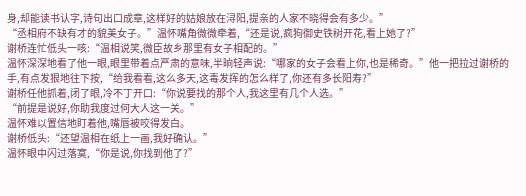身,却能读书认字,诗句出口成章,这样好的姑娘放在浔阳,提亲的人家不晓得会有多少。”
“丞相府不缺有才的貌美女子。”温怀嘴角微微牵着,“还是说,疯狗御史铁树开花,看上她了?”
谢桥连忙低头一咳:“温相说笑,微臣故乡那里有女子相配的。”
温怀深深地看了他一眼,眼里带着点严肃的意味,半晌轻声说:“哪家的女子会看上你,也是稀奇。”他一把拉过谢桥的手,有点发狠地往下按,“给我看看,这么多天,这毒发挥的怎么样了,你还有多长阳寿?”
谢桥任他抓着,闭了眼,冷不丁开口:“你说要找的那个人,我这里有几个人选。”
“前提是说好,你助我度过何大人这一关。”
温怀难以置信地盯着他,嘴唇被咬得发白。
谢桥低头:“还望温相在纸上一画,我好确认。”
温怀眼中闪过落寞,“你是说,你找到他了?”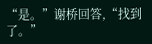“是。”谢桥回答,“找到了。”